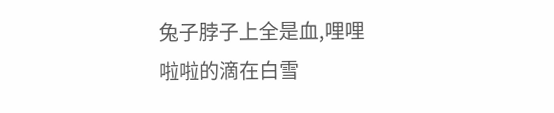兔子脖子上全是血,哩哩啦啦的滴在白雪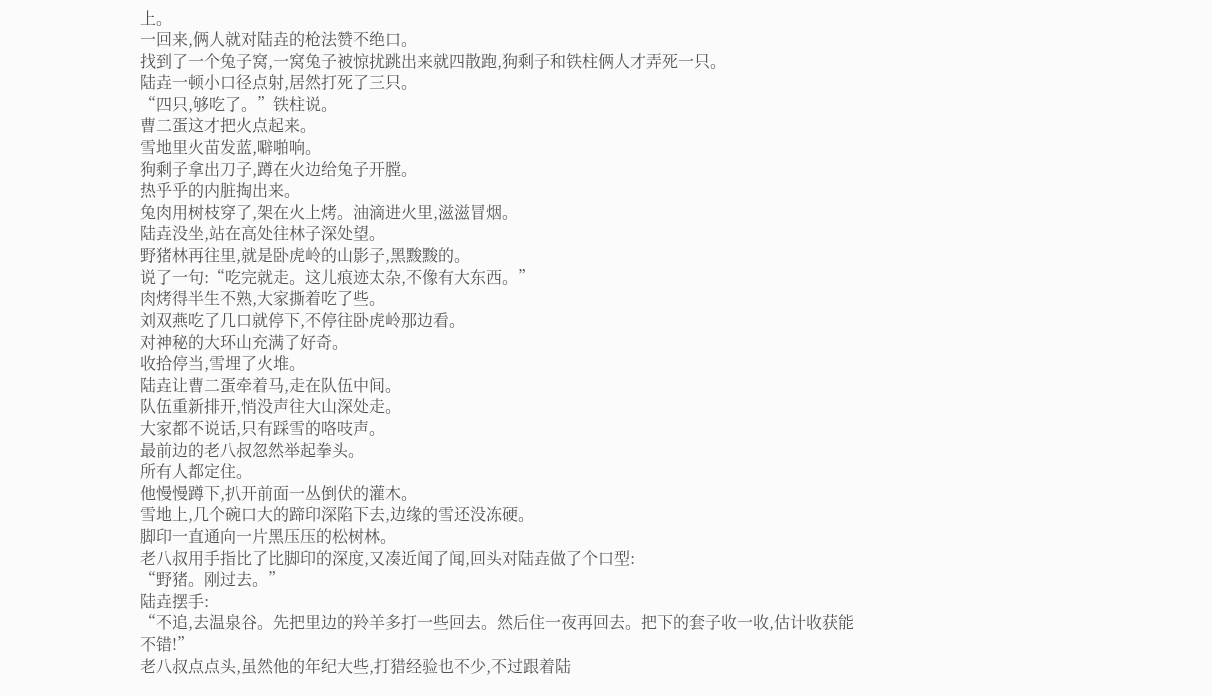上。
一回来,俩人就对陆垚的枪法赞不绝口。
找到了一个兔子窝,一窝兔子被惊扰跳出来就四散跑,狗剩子和铁柱俩人才弄死一只。
陆垚一顿小口径点射,居然打死了三只。
“四只,够吃了。”铁柱说。
曹二蛋这才把火点起来。
雪地里火苗发蓝,噼啪响。
狗剩子拿出刀子,蹲在火边给兔子开膛。
热乎乎的内脏掏出来。
兔肉用树枝穿了,架在火上烤。油滴进火里,滋滋冒烟。
陆垚没坐,站在高处往林子深处望。
野猪林再往里,就是卧虎岭的山影子,黑黢黢的。
说了一句:“吃完就走。这儿痕迹太杂,不像有大东西。”
肉烤得半生不熟,大家撕着吃了些。
刘双燕吃了几口就停下,不停往卧虎岭那边看。
对神秘的大环山充满了好奇。
收拾停当,雪埋了火堆。
陆垚让曹二蛋牵着马,走在队伍中间。
队伍重新排开,悄没声往大山深处走。
大家都不说话,只有踩雪的咯吱声。
最前边的老八叔忽然举起拳头。
所有人都定住。
他慢慢蹲下,扒开前面一丛倒伏的灌木。
雪地上,几个碗口大的蹄印深陷下去,边缘的雪还没冻硬。
脚印一直通向一片黑压压的松树林。
老八叔用手指比了比脚印的深度,又凑近闻了闻,回头对陆垚做了个口型:
“野猪。刚过去。”
陆垚摆手:
“不追,去温泉谷。先把里边的羚羊多打一些回去。然后住一夜再回去。把下的套子收一收,估计收获能不错!”
老八叔点点头,虽然他的年纪大些,打猎经验也不少,不过跟着陆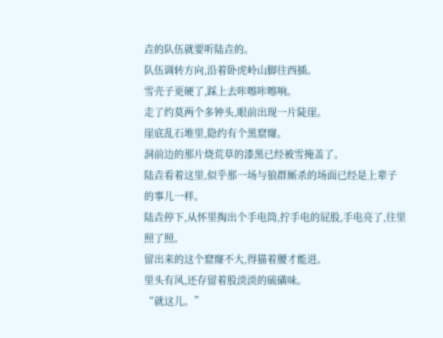垚的队伍就要听陆垚的。
队伍调转方向,沿着卧虎岭山脚往西插。
雪壳子更硬了,踩上去咔嚓咔嚓响。
走了约莫两个多钟头,眼前出现一片陡崖。
崖底乱石堆里,隐约有个黑窟窿。
洞前边的那片烧荒草的漆黑已经被雪掩盖了。
陆垚看着这里,似乎那一场与狼群厮杀的场面已经是上辈子的事儿一样。
陆垚停下,从怀里掏出个手电筒,拧手电的屁股,手电亮了,往里照了照。
留出来的这个窟窿不大,得猫着腰才能进。
里头有风,还存留着股淡淡的硫磺味。
“就这儿。”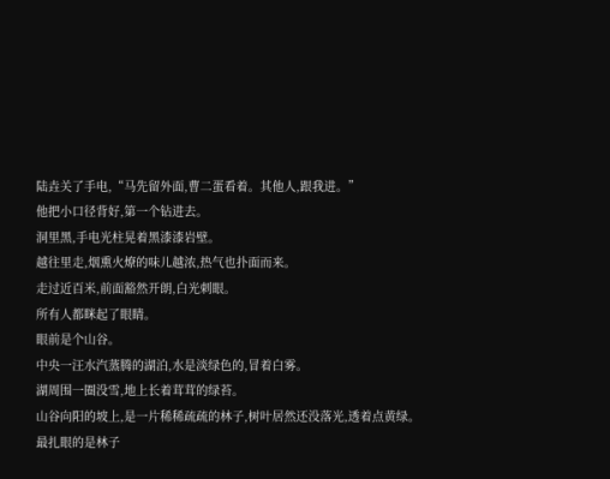陆垚关了手电,“马先留外面,曹二蛋看着。其他人,跟我进。”
他把小口径背好,第一个钻进去。
洞里黑,手电光柱晃着黑漆漆岩壁。
越往里走,烟熏火燎的味儿越浓,热气也扑面而来。
走过近百米,前面豁然开朗,白光刺眼。
所有人都眯起了眼睛。
眼前是个山谷。
中央一汪水汽蒸腾的湖泊,水是淡绿色的,冒着白雾。
湖周围一圈没雪,地上长着茸茸的绿苔。
山谷向阳的坡上,是一片稀稀疏疏的林子,树叶居然还没落光,透着点黄绿。
最扎眼的是林子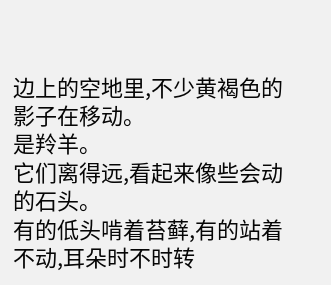边上的空地里,不少黄褐色的影子在移动。
是羚羊。
它们离得远,看起来像些会动的石头。
有的低头啃着苔藓,有的站着不动,耳朵时不时转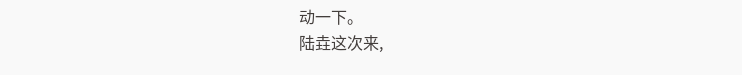动一下。
陆垚这次来,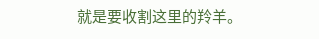就是要收割这里的羚羊。